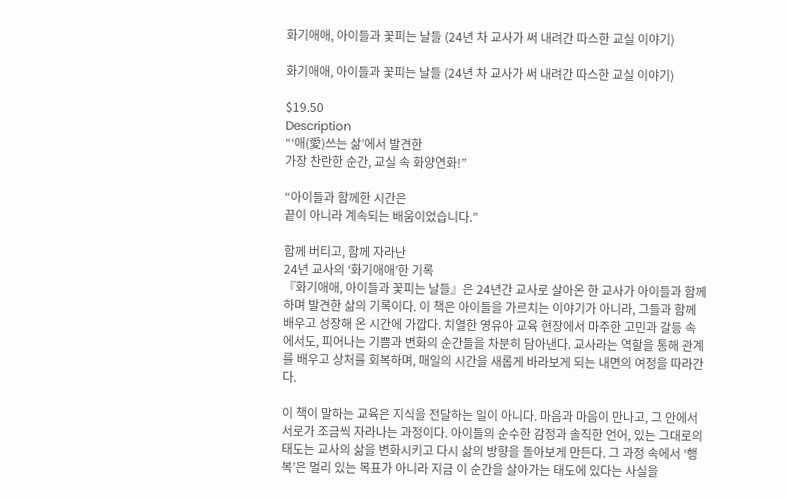화기애애, 아이들과 꽃피는 날들 (24년 차 교사가 써 내려간 따스한 교실 이야기)

화기애애, 아이들과 꽃피는 날들 (24년 차 교사가 써 내려간 따스한 교실 이야기)

$19.50
Description
“‘애(愛)쓰는 삶’에서 발견한
가장 찬란한 순간, 교실 속 화양연화!”

“아이들과 함께한 시간은
끝이 아니라 계속되는 배움이었습니다.”

함께 버티고, 함께 자라난
24년 교사의 ‘화기애애’한 기록
『화기애애, 아이들과 꽃피는 날들』은 24년간 교사로 살아온 한 교사가 아이들과 함께하며 발견한 삶의 기록이다. 이 책은 아이들을 가르치는 이야기가 아니라, 그들과 함께 배우고 성장해 온 시간에 가깝다. 치열한 영유아 교육 현장에서 마주한 고민과 갈등 속에서도, 피어나는 기쁨과 변화의 순간들을 차분히 담아낸다. 교사라는 역할을 통해 관계를 배우고 상처를 회복하며, 매일의 시간을 새롭게 바라보게 되는 내면의 여정을 따라간다.

이 책이 말하는 교육은 지식을 전달하는 일이 아니다. 마음과 마음이 만나고, 그 안에서 서로가 조금씩 자라나는 과정이다. 아이들의 순수한 감정과 솔직한 언어, 있는 그대로의 태도는 교사의 삶을 변화시키고 다시 삶의 방향을 돌아보게 만든다. 그 과정 속에서 ‘행복’은 멀리 있는 목표가 아니라 지금 이 순간을 살아가는 태도에 있다는 사실을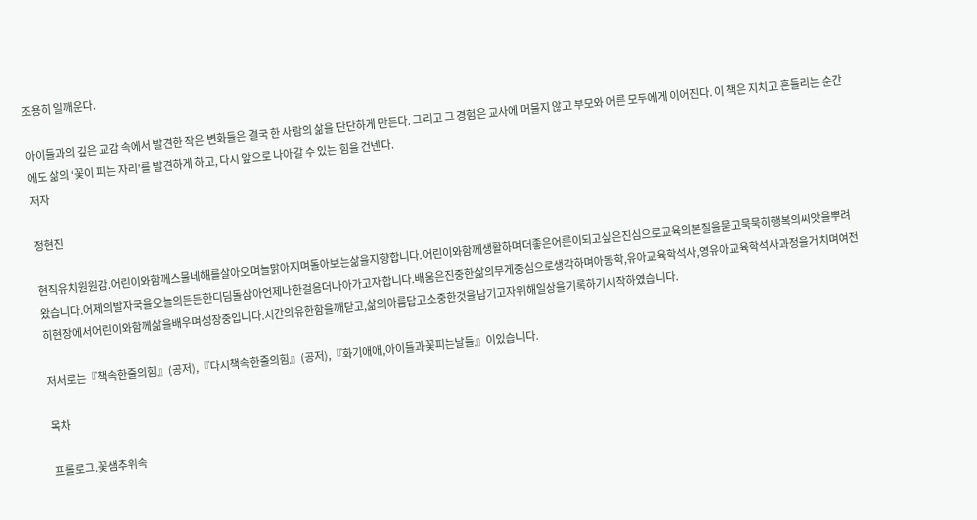조용히 일깨운다.

아이들과의 깊은 교감 속에서 발견한 작은 변화들은 결국 한 사람의 삶을 단단하게 만든다. 그리고 그 경험은 교사에 머물지 않고 부모와 어른 모두에게 이어진다. 이 책은 지치고 흔들리는 순간에도 삶의 ‘꽃이 피는 자리’를 발견하게 하고, 다시 앞으로 나아갈 수 있는 힘을 건넨다.
저자

정현진

현직유치원원감.어린이와함께스물네해를살아오며늘맑아지며돌아보는삶을지향합니다.어린이와함께생활하며더좋은어른이되고싶은진심으로교육의본질을묻고묵묵히행복의씨앗을뿌려왔습니다.어제의발자국을오늘의든든한디딤돌삼아언제나한걸음더나아가고자합니다.배움은진중한삶의무게중심으로생각하며아동학,유아교육학석사,영유아교육학석사과정을거치며여전히현장에서어린이와함께삶을배우며성장중입니다.시간의유한함을깨닫고,삶의아름답고소중한것을남기고자위해일상을기록하기시작하였습니다.

저서로는『책속한줄의힘』(공저),『다시책속한줄의힘』(공저),『화기애애,아이들과꽃피는날들』이있습니다.

목차

프롤로그.꽃샘추위속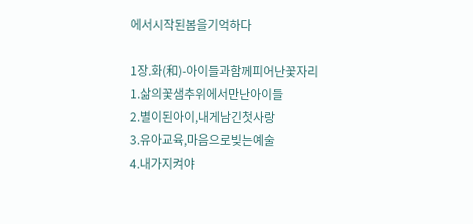에서시작된봄을기억하다

1장.화(和)-아이들과함께피어난꽃자리
1.삶의꽃샘추위에서만난아이들
2.별이된아이,내게남긴첫사랑
3.유아교육,마음으로빚는예술
4.내가지켜야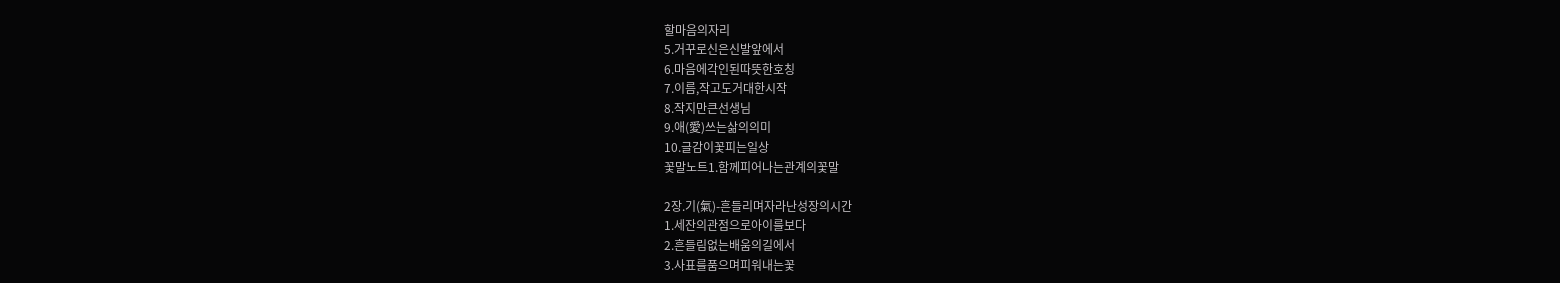할마음의자리
5.거꾸로신은신발앞에서
6.마음에각인된따뜻한호칭
7.이름,작고도거대한시작
8.작지만큰선생님
9.애(愛)쓰는삶의의미
10.글감이꽃피는일상
꽃말노트1.함께피어나는관계의꽃말

2장.기(氣)-흔들리며자라난성장의시간
1.세잔의관점으로아이를보다
2.흔들림없는배움의길에서
3.사표를품으며피워내는꽃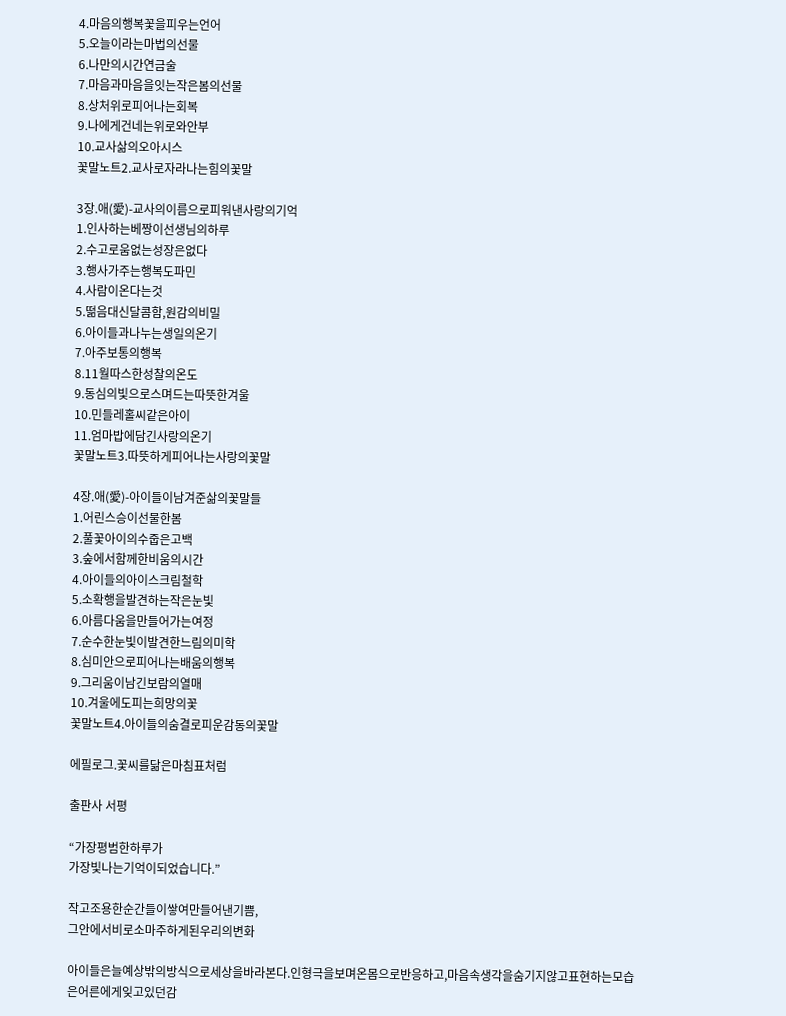4.마음의행복꽃을피우는언어
5.오늘이라는마법의선물
6.나만의시간연금술
7.마음과마음을잇는작은봄의선물
8.상처위로피어나는회복
9.나에게건네는위로와안부
10.교사삶의오아시스
꽃말노트2.교사로자라나는힘의꽃말

3장.애(愛)-교사의이름으로피워낸사랑의기억
1.인사하는베짱이선생님의하루
2.수고로움없는성장은없다
3.행사가주는행복도파민
4.사람이온다는것
5.떪음대신달콤함,원감의비밀
6.아이들과나누는생일의온기
7.아주보통의행복
8.11월따스한성찰의온도
9.동심의빛으로스며드는따뜻한겨울
10.민들레홀씨같은아이
11.엄마밥에담긴사랑의온기
꽃말노트3.따뜻하게피어나는사랑의꽃말

4장.애(愛)-아이들이남겨준삶의꽃말들
1.어린스승이선물한봄
2.풀꽃아이의수줍은고백
3.숲에서함께한비움의시간
4.아이들의아이스크림철학
5.소확행을발견하는작은눈빛
6.아름다움을만들어가는여정
7.순수한눈빛이발견한느림의미학
8.심미안으로피어나는배움의행복
9.그리움이남긴보람의열매
10.겨울에도피는희망의꽃
꽃말노트4.아이들의숨결로피운감동의꽃말

에필로그.꽃씨를닮은마침표처럼

출판사 서평

“가장평범한하루가
가장빛나는기억이되었습니다.”

작고조용한순간들이쌓여만들어낸기쁨,
그안에서비로소마주하게된우리의변화

아이들은늘예상밖의방식으로세상을바라본다.인형극을보며온몸으로반응하고,마음속생각을숨기지않고표현하는모습은어른에게잊고있던감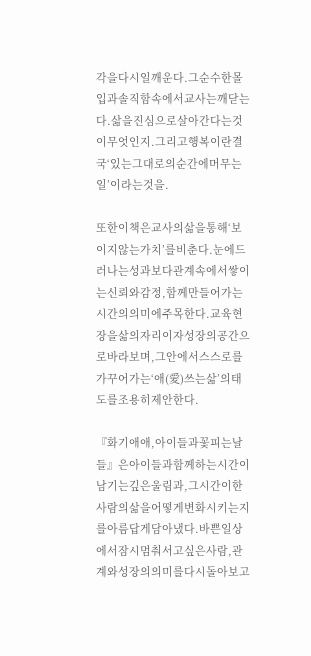각을다시일깨운다.그순수한몰입과솔직함속에서교사는깨닫는다.삶을진심으로살아간다는것이무엇인지.그리고행복이란결국‘있는그대로의순간에머무는일’이라는것을.

또한이책은교사의삶을통해‘보이지않는가치’를비춘다.눈에드러나는성과보다관계속에서쌓이는신뢰와감정,함께만들어가는시간의의미에주목한다.교육현장을삶의자리이자성장의공간으로바라보며,그안에서스스로를가꾸어가는‘애(愛)쓰는삶’의태도를조용히제안한다.

『화기애애,아이들과꽃피는날들』은아이들과함께하는시간이남기는깊은울림과,그시간이한사람의삶을어떻게변화시키는지를아름답게담아냈다.바쁜일상에서잠시멈춰서고싶은사람,관계와성장의의미를다시돌아보고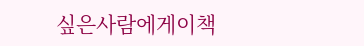싶은사람에게이책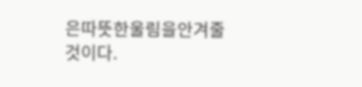은따뜻한울림을안겨줄것이다.